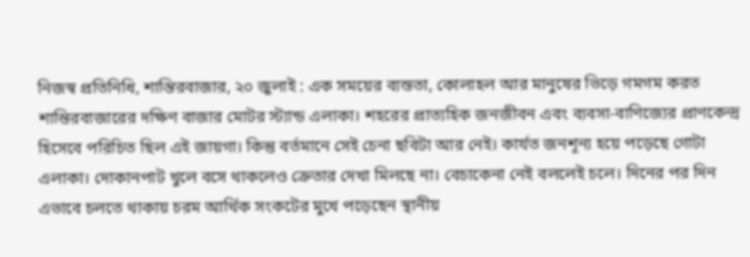নিজস্ব প্রতিনিধি, শান্তিরবাজার, ২০ জুলাই : এক সময়ের ব্যস্ততা, কোলাহল আর মানুষের ভিড়ে গমগম করত শান্তিরবাজারের দক্ষিণ বাজার মোটর স্ট্যান্ড এলাকা। শহরের প্রাত্যহিক জনজীবন এবং ব্যবসা-বাণিজ্যের প্রাণকেন্দ্র হিসেবে পরিচিত ছিল এই জায়গা। কিন্তু বর্তমানে সেই চেনা ছবিটা আর নেই। কার্যত জনশূন্য হয়ে পড়েছে গোটা এলাকা। দোকানপাট খুলে বসে থাকলেও ক্রেতার দেখা মিলছে না। বেচাকেনা নেই বললেই চলে। দিনের পর দিন এভাবে চলতে থাকায় চরম আর্থিক সংকটের মুখে পড়েছেন স্থানীয়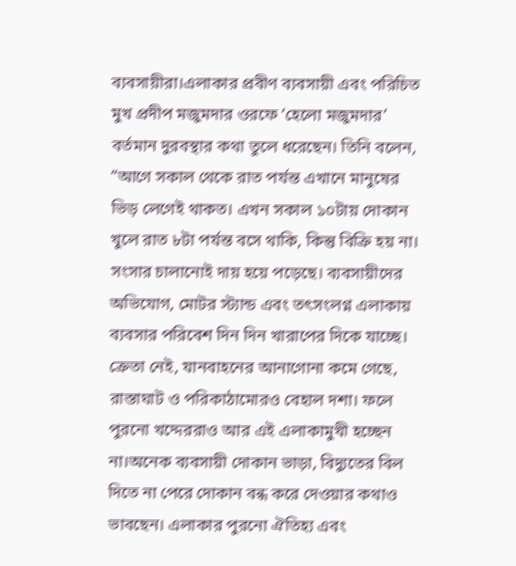ব্যবসায়ীরা।এলাকার প্রবীণ ব্যবসায়ী এবং পরিচিত মুখ প্রদীপ মজুমদার ওরফে ‘হেলো মজুমদার’ বর্তমান দুরবস্থার কথা তুলে ধরেছেন। তিনি বলেন, “আগে সকাল থেকে রাত পর্যন্ত এখানে মানুষের ভিড় লেগেই থাকত। এখন সকাল ১০টায় দোকান খুলে রাত ৮টা পর্যন্ত বসে থাকি, কিন্তু বিক্রি হয় না। সংসার চালানোই দায় হয়ে পড়েছে। ব্যবসায়ীদের অভিযোগ, মোটর স্ট্যান্ড এবং তৎসংলগ্ন এলাকায় ব্যবসার পরিবেশ দিন দিন খারাপের দিকে যাচ্ছে। ক্রেতা নেই, যানবাহনের আনাগোনা কমে গেছে, রাস্তাঘাট ও পরিকাঠামোরও বেহাল দশা। ফলে পুরনো খদ্দেররাও আর এই এলাকামুখী হচ্ছেন না।অনেক ব্যবসায়ী দোকান ভাড়া, বিদ্যুতের বিল দিতে না পেরে দোকান বন্ধ করে দেওয়ার কথাও ভাবছেন। এলাকার পুরনো ঐতিহ্য এবং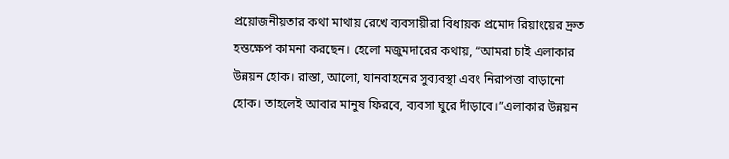প্রয়োজনীয়তার কথা মাথায় রেখে ব্যবসায়ীরা বিধায়ক প্রমোদ রিয়াংয়ের দ্রুত হস্তক্ষেপ কামনা করছেন। হেলো মজুমদারের কথায়, “আমরা চাই এলাকার উন্নয়ন হোক। রাস্তা, আলো, যানবাহনের সুব্যবস্থা এবং নিরাপত্তা বাড়ানো হোক। তাহলেই আবার মানুষ ফিরবে, ব্যবসা ঘুরে দাঁড়াবে।”এলাকার উন্নয়ন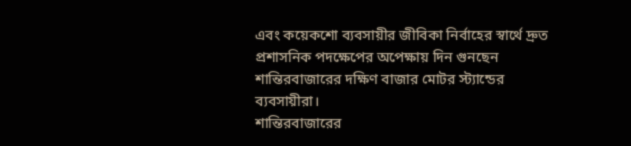এবং কয়েকশো ব্যবসায়ীর জীবিকা নির্বাহের স্বার্থে দ্রুত প্রশাসনিক পদক্ষেপের অপেক্ষায় দিন গুনছেন শান্তিরবাজারের দক্ষিণ বাজার মোটর স্ট্যান্ডের ব্যবসায়ীরা।
শান্তিরবাজারের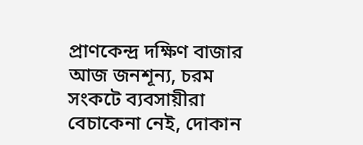প্রাণকেন্দ্র দক্ষিণ বাজার আজ জনশূন্য, চরম সংকটে ব্যবসায়ীরা
বেচাকেনা নেই, দোকান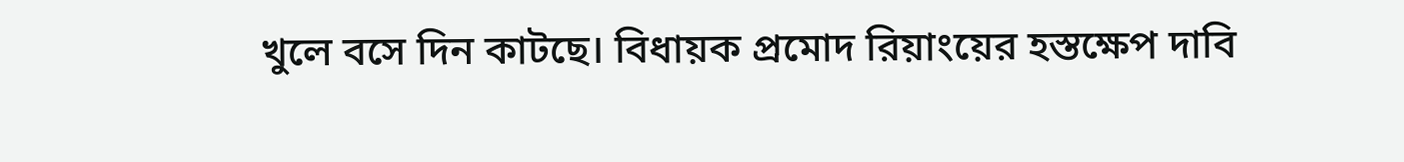খুলে বসে দিন কাটছে। বিধায়ক প্রমোদ রিয়াংয়ের হস্তক্ষেপ দাবি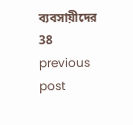ব্যবসায়ীদের
38
previous post